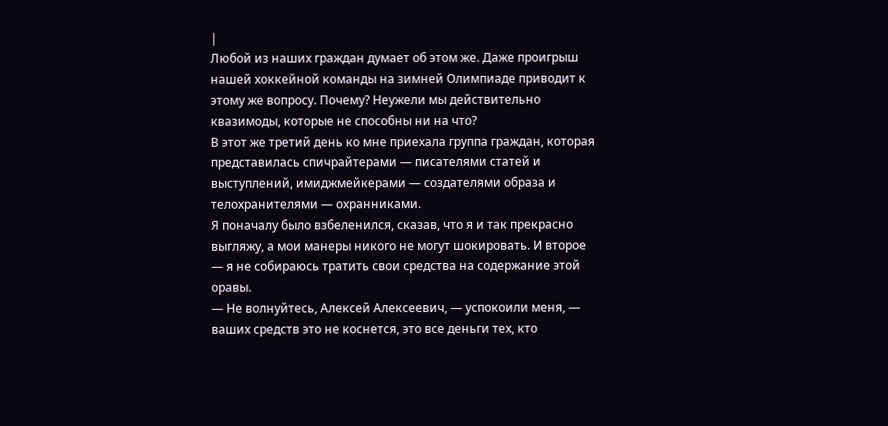|
Любой из наших граждан думает об этом же. Даже проигрыш нашей хоккейной команды на зимней Олимпиаде приводит к этому же вопросу. Почему? Неужели мы действительно квазимоды, которые не способны ни на что?
В этот же третий день ко мне приехала группа граждан, которая представилась спичрайтерами — писателями статей и выступлений, имиджмейкерами — создателями образа и телохранителями — охранниками.
Я поначалу было взбеленился, сказав, что я и так прекрасно выгляжу, а мои манеры никого не могут шокировать. И второе — я не собираюсь тратить свои средства на содержание этой оравы.
— Не волнуйтесь, Алексей Алексеевич, — успокоили меня, — ваших средств это не коснется, это все деньги тех, кто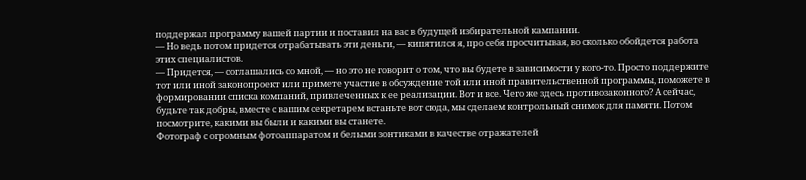поддержал программу вашей партии и поставил на вас в будущей избирательной кампании.
— Но ведь потом придется отрабатывать эти деньги, — кипятился я, про себя просчитывая, во сколько обойдется работа этих специалистов.
— Придется, — соглашались со мной, — но это не говорит о том, что вы будете в зависимости у кого-то. Просто поддержите тот или иной законопроект или примете участие в обсуждение той или иной правительственной программы, поможете в формировании списка компаний, привлеченных к ее реализации. Вот и все. Чего же здесь противозаконного? А сейчас, будьте так добры, вместе с вашим секретарем встаньте вот сюда, мы сделаем контрольный снимок для памяти. Потом посмотрите, какими вы были и какими вы станете.
Фотограф с огромным фотоаппаратом и белыми зонтиками в качестве отражателей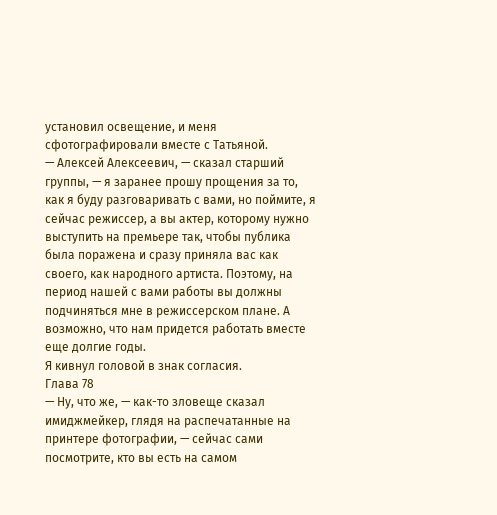установил освещение, и меня сфотографировали вместе с Татьяной.
— Алексей Алексеевич, — сказал старший группы, — я заранее прошу прощения за то, как я буду разговаривать с вами, но поймите, я сейчас режиссер, а вы актер, которому нужно выступить на премьере так, чтобы публика была поражена и сразу приняла вас как своего, как народного артиста. Поэтому, на период нашей с вами работы вы должны подчиняться мне в режиссерском плане. А возможно, что нам придется работать вместе еще долгие годы.
Я кивнул головой в знак согласия.
Глава 78
— Ну, что же, — как-то зловеще сказал имиджмейкер, глядя на распечатанные на принтере фотографии, — сейчас сами посмотрите, кто вы есть на самом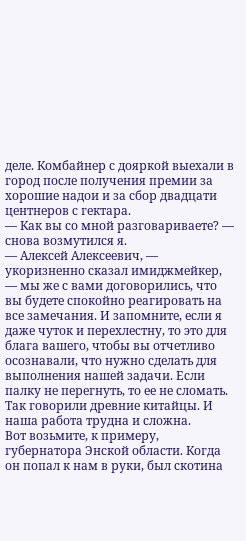деле. Комбайнер с дояркой выехали в город после получения премии за хорошие надои и за сбор двадцати центнеров с гектара.
— Как вы со мной разговариваете? — снова возмутился я.
— Алексей Алексеевич, — укоризненно сказал имиджмейкер, — мы же с вами договорились, что вы будете спокойно реагировать на все замечания. И запомните, если я даже чуток и перехлестну, то это для блага вашего, чтобы вы отчетливо осознавали, что нужно сделать для выполнения нашей задачи. Если палку не перегнуть, то ее не сломать. Так говорили древние китайцы. И наша работа трудна и сложна.
Вот возьмите, к примеру, губернатора Энской области. Когда он попал к нам в руки, был скотина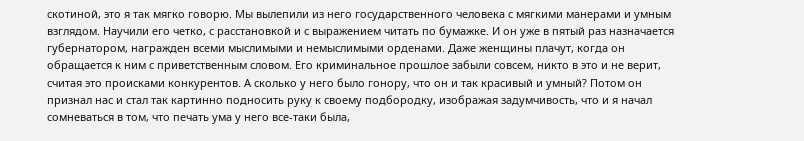скотиной, это я так мягко говорю. Мы вылепили из него государственного человека с мягкими манерами и умным взглядом. Научили его четко, с расстановкой и с выражением читать по бумажке. И он уже в пятый раз назначается губернатором, награжден всеми мыслимыми и немыслимыми орденами. Даже женщины плачут, когда он обращается к ним с приветственным словом. Его криминальное прошлое забыли совсем, никто в это и не верит, считая это происками конкурентов. А сколько у него было гонору, что он и так красивый и умный? Потом он признал нас и стал так картинно подносить руку к своему подбородку, изображая задумчивость, что и я начал сомневаться в том, что печать ума у него все-таки была,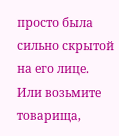просто была сильно скрытой на его лице.
Или возьмите товарища,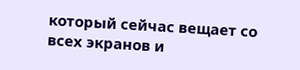который сейчас вещает со всех экранов и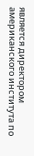является директором американского института по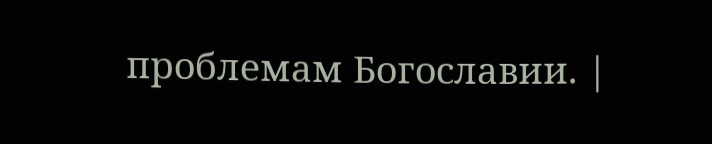проблемам Богославии. |